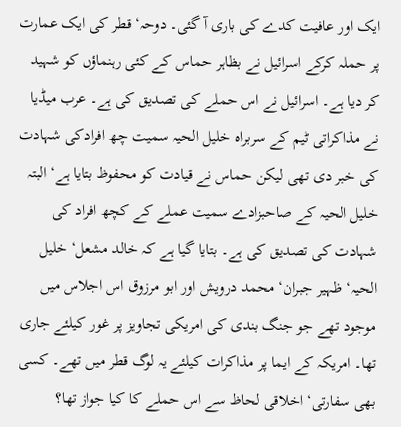ایک اور عافیت کدے کی باری آ گئی۔ دوحہ‘ قطر کی ایک عمارت پر حملہ کرکے اسرائیل نے بظاہر حماس کے کئی رہنماؤں کو شہید کر دیا ہے۔ اسرائیل نے اس حملے کی تصدیق کی ہے۔ عرب میڈیا نے مذاکراتی ٹیم کے سربراہ خلیل الحیہ سمیت چھ افرادکی شہادت کی خبر دی تھی لیکن حماس نے قیادت کو محفوظ بتایا ہے‘ البتہ خلیل الحیہ کے صاحبزادے سمیت عملے کے کچھ افراد کی شہادت کی تصدیق کی ہے۔ بتایا گیا ہے کہ خالد مشعل‘ خلیل الحیہ‘ ظہیر جبران‘ محمد درویش اور ابو مرزوق اس اجلاس میں موجود تھے جو جنگ بندی کی امریکی تجاویز پر غور کیلئے جاری تھا۔ امریکہ کے ایما پر مذاکرات کیلئے یہ لوگ قطر میں تھے۔ کسی بھی سفارتی‘ اخلاقی لحاظ سے اس حملے کا کیا جواز تھا؟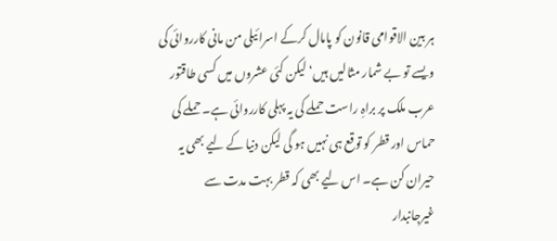ہر بین الاقوامی قانون کو پامال کرکے اسرائیلی من مانی کارروائی کی ویسے تو بے شمار مثالیں ہیں‘ لیکن کئی عشروں میں کسی طاقتور عرب ملک پر براہِ راست حملے کی یہ پہلی کارروائی ہے۔ حملے کی حماس اور قطر کو توقع ہی نہیں ہو گی لیکن دنیا کے لیے بھی یہ حیران کن ہے۔ اس لیے بھی کہ قطر بہت مدت سے غیرجانبدار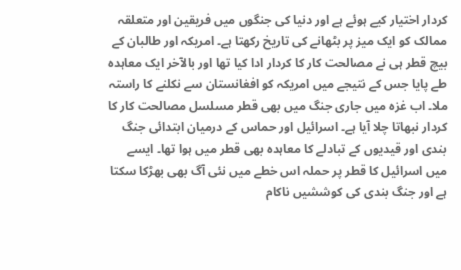کردار اختیار کیے ہوئے ہے اور دنیا کی جنگوں میں فریقین اور متعلقہ ممالک کو ایک میز پر بٹھانے کی تاریخ رکھتا ہے۔ امریکہ اور طالبان کے بیچ قطر ہی نے مصالحت کار کا کردار ادا کیا تھا اور بالآخر ایک معاہدہ طے پایا جس کے نتیجے میں امریکہ کو افغانستان سے نکلنے کا راستہ ملا۔ اب غزہ میں جاری جنگ میں بھی قطر مسلسل مصالحت کار کا کردار نبھاتا چلا آیا ہے۔ اسرائیل اور حماس کے درمیان ابتدائی جنگ بندی اور قیدیوں کے تبادلے کا معاہدہ بھی قطر میں ہوا تھا۔ ایسے میں اسرائیل کا قطر پر حملہ اس خطے میں نئی آگ بھی بھڑکا سکتا ہے اور جنگ بندی کی کوششیں ناکام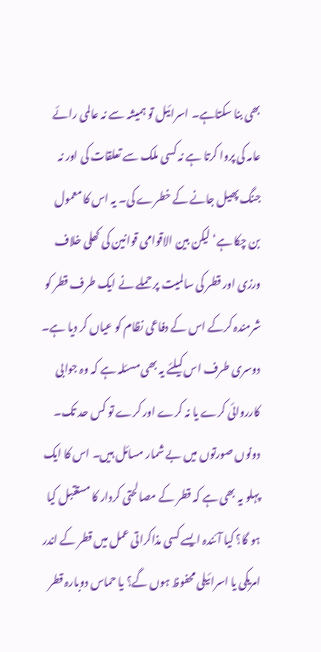بھی بنا سکتاہے۔ اسرائیل تو ہمیشہ سے نہ عالمی رائے عامہ کی پروا کرتا ہے نہ کسی ملک سے تعلقات کی اور نہ جنگ پھیل جانے کے خطرے کی۔ یہ اس کا معمول بن چکا ہے‘ لیکن بین الاقوامی قوانین کی کھلی خلاف ورزی اور قطر کی سالمیت پر حملے نے ایک طرف قطر کو شرمندہ کرکے اس کے دفاعی نظام کو عیاں کر دیا ہے۔ دوسری طرف اس کیلئے یہ بھی مسئلہ ہے کہ وہ جوابی کارروائی کرے یا نہ کرے اور کرے تو کس حد تک۔ دونوں صورتوں میں بے شمار مسائل ہیں۔ اس کا ایک پہلو یہ بھی ہے کہ قطر کے مصالحتی کردار کا مستقبل کیا ہو گا؟ کیا آئندہ ایسے کسی مذاکراتی عمل میں قطر کے اندر امریکی یا اسرائیلی محفوظ ہوں گے؟ یا حماس دوبارہ قطر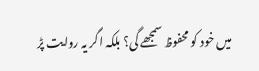میں خود کو محفوظ سمجھے گی؟ بلکہ اگر یہ روایت پڑ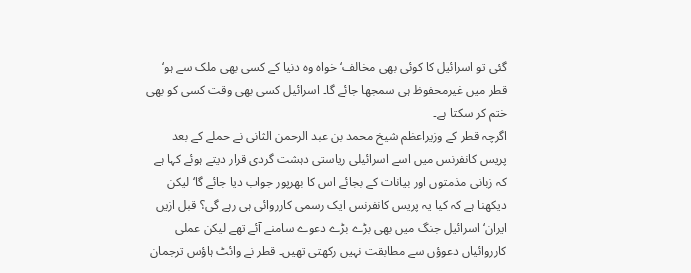گئی تو اسرائیل کا کوئی بھی مخالف‘ خواہ وہ دنیا کے کسی بھی ملک سے ہو‘ قطر میں غیرمحفوظ ہی سمجھا جائے گا۔ اسرائیل کسی بھی وقت کسی کو بھی ختم کر سکتا ہے۔
اگرچہ قطر کے وزیراعظم شیخ محمد بن عبد الرحمن الثانی نے حملے کے بعد پریس کانفرنس میں اسے اسرائیلی ریاستی دہشت گردی قرار دیتے ہوئے کہا ہے کہ زبانی مذمتوں اور بیانات کے بجائے اس کا بھرپور جواب دیا جائے گا‘ لیکن دیکھنا ہے کہ کیا یہ پریس کانفرنس ایک رسمی کارروائی ہی رہے گی؟ قبل ازیں ایران‘ اسرائیل جنگ میں بھی بڑے بڑے دعوے سامنے آئے تھے لیکن عملی کارروائیاں دعوؤں سے مطابقت نہیں رکھتی تھیں۔ قطر نے وائٹ ہاؤس ترجمان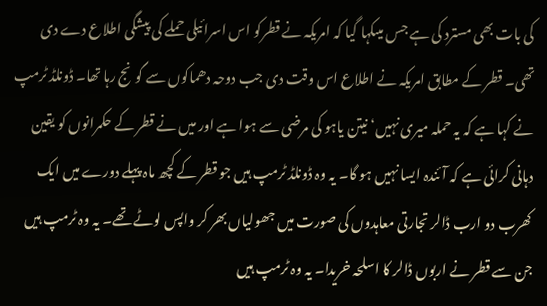کی بات بھی مسترد کی ہے جس میںکہا گیا کہ امریکہ نے قطرکو اس اسرائیلی حملے کی پیشگی اطلاع دے دی تھی۔ قطر کے مطابق امریکہ نے اطلاع اس وقت دی جب دوحہ دھماکوں سے گونج رہا تھا۔ ڈونلڈ ٹرمپ نے کہا ہے کہ یہ حملہ میری نہیں‘نیتن یاہو کی مرضی سے ہوا ہے اور میں نے قطر کے حکمرانوں کو یقین دہانی کرائی ہے کہ آئندہ ایسا نہیں ہو گا۔ یہ وہ ڈونلڈ ٹرمپ ہیں جو قطر کے کچھ ماہ پہلے دورے میں ایک کھرب دو ارب ڈالر تجارتی معاہدوں کی صورت میں جھولیاں بھر کر واپس لوٹے تھے۔ یہ وہ ٹرمپ ہیں جن سے قطر نے اربوں ڈالر کا اسلحہ خریدا۔ یہ وہ ٹرمپ ہیں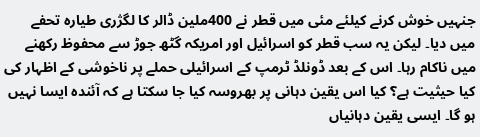جنہیں خوش کرنے کیلئے مئی میں قطر نے 400ملین ڈالر کا لگژری طیارہ تحفے میں دیا۔ لیکن یہ سب قطر کو اسرائیل اور امریکہ گٹھ جوڑ سے محفوظ رکھنے میں ناکام رہا۔ اس کے بعد ڈونلڈ ٹرمپ کے اسرائیلی حملے پر ناخوشی کے اظہار کی کیا حیثیت ہے؟ کیا اس یقین دہانی پر بھروسہ کیا جا سکتا ہے کہ آئندہ ایسا نہیں ہو گا۔ ایسی یقین دہانیاں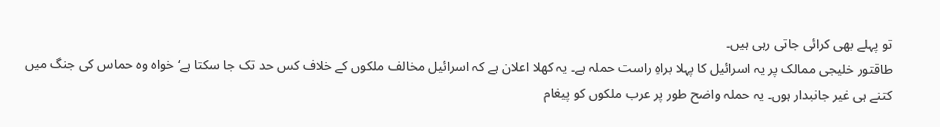تو پہلے بھی کرائی جاتی رہی ہیں۔
طاقتور خلیجی ممالک پر یہ اسرائیل کا پہلا براہِ راست حملہ ہے۔ یہ کھلا اعلان ہے کہ اسرائیل مخالف ملکوں کے خلاف کس حد تک جا سکتا ہے‘ خواہ وہ حماس کی جنگ میں کتنے ہی غیر جانبدار ہوں۔ یہ حملہ واضح طور پر عرب ملکوں کو پیغام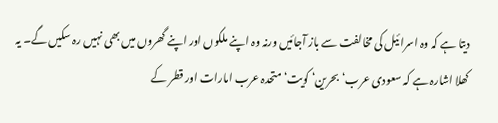دیتا ہے کہ وہ اسرائیل کی مخالفت سے باز آجائیں ورنہ وہ اپنے ملکوں اور اپنے گھروں میں بھی نہیں رہ سکیں گے۔ یہ کھلا اشارہ ہے کہ سعودی عرب‘ بحرین‘ کویت‘ متحدہ عرب امارات اور قطر کے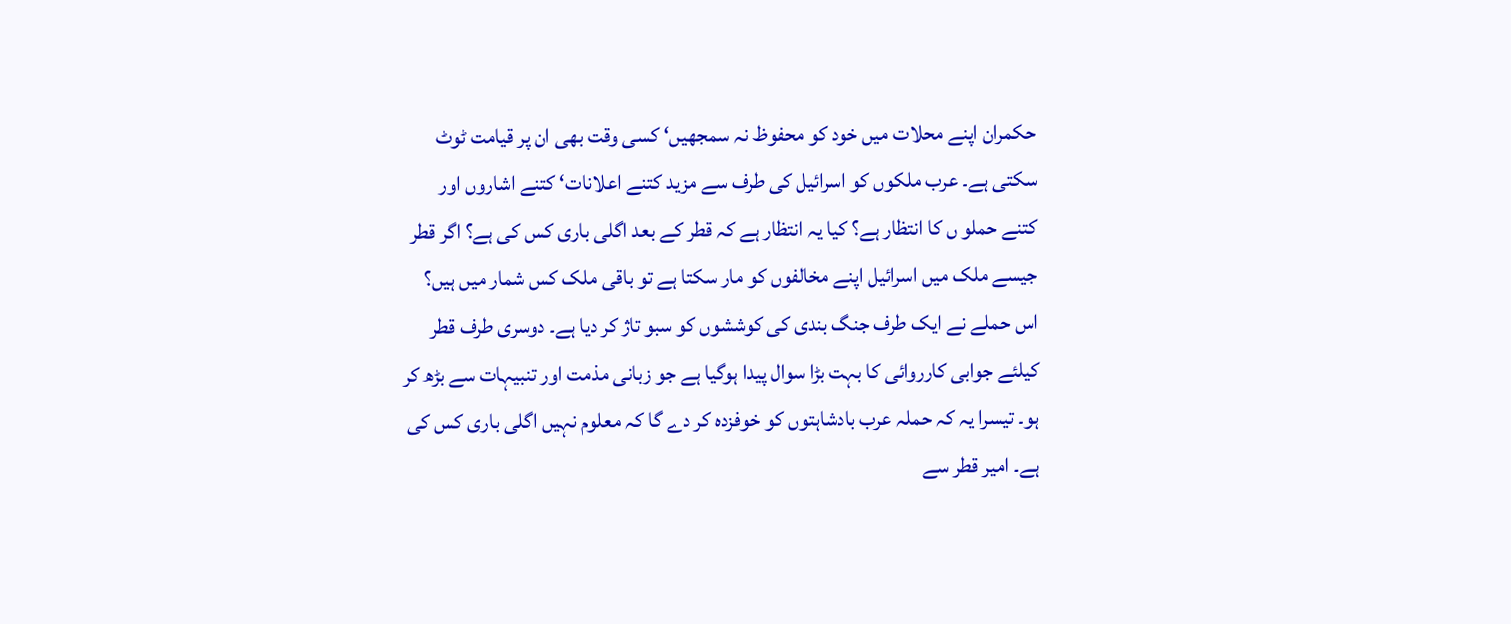حکمران اپنے محلات میں خود کو محفوظ نہ سمجھیں‘ کسی وقت بھی ان پر قیامت ٹوٹ سکتی ہے۔ عرب ملکوں کو اسرائیل کی طرف سے مزید کتنے اعلانات‘ کتنے اشاروں اور کتنے حملو ں کا انتظار ہے؟ کیا یہ انتظار ہے کہ قطر کے بعد اگلی باری کس کی ہے؟ اگر قطر جیسے ملک میں اسرائیل اپنے مخالفوں کو مار سکتا ہے تو باقی ملک کس شمار میں ہیں؟
اس حملے نے ایک طرف جنگ بندی کی کوششوں کو سبو تاژ کر دیا ہے۔ دوسری طرف قطر کیلئے جوابی کارروائی کا بہت بڑا سوال پیدا ہوگیا ہے جو زبانی مذمت اور تنبیہات سے بڑھ کر ہو۔ تیسرا یہ کہ حملہ عرب بادشاہتوں کو خوفزدہ کر دے گا کہ معلوم نہیں اگلی باری کس کی ہے۔ امیر قطر سے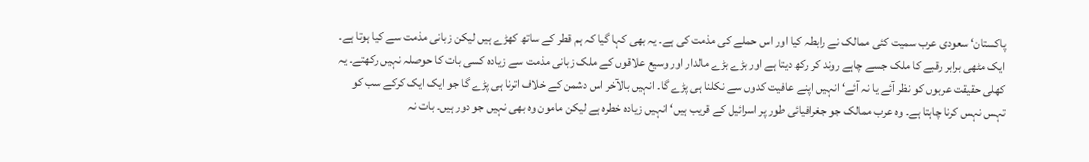پاکستان‘ سعودی عرب سمیت کئی ممالک نے رابطہ کیا اور اس حملے کی مذمت کی ہے۔ یہ بھی کہا گیا کہ ہم قطر کے ساتھ کھڑے ہیں لیکن زبانی مذمت سے کیا ہوتا ہے۔ ایک مٹھی برابر رقبے کا ملک جسے چاہے روند کر رکھ دیتا ہے اور بڑے بڑے مالدار اور وسیع علاقوں کے ملک زبانی مذمت سے زیادہ کسی بات کا حوصلہ نہیں رکھتے۔ یہ کھلی حقیقت عربوں کو نظر آئے یا نہ آئے‘ انہیں اپنے عافیت کدوں سے نکلنا ہی پڑے گا۔ انہیں بالآخر اس دشمن کے خلاف اترنا ہی پڑے گا جو ایک ایک کرکے سب کو تہس نہس کرنا چاہتا ہے۔ وہ عرب ممالک جو جغرافیائی طور پر اسرائیل کے قریب ہیں‘ انہیں زیادہ خطرہ ہے لیکن مامون وہ بھی نہیں جو دور ہیں۔ بات نہ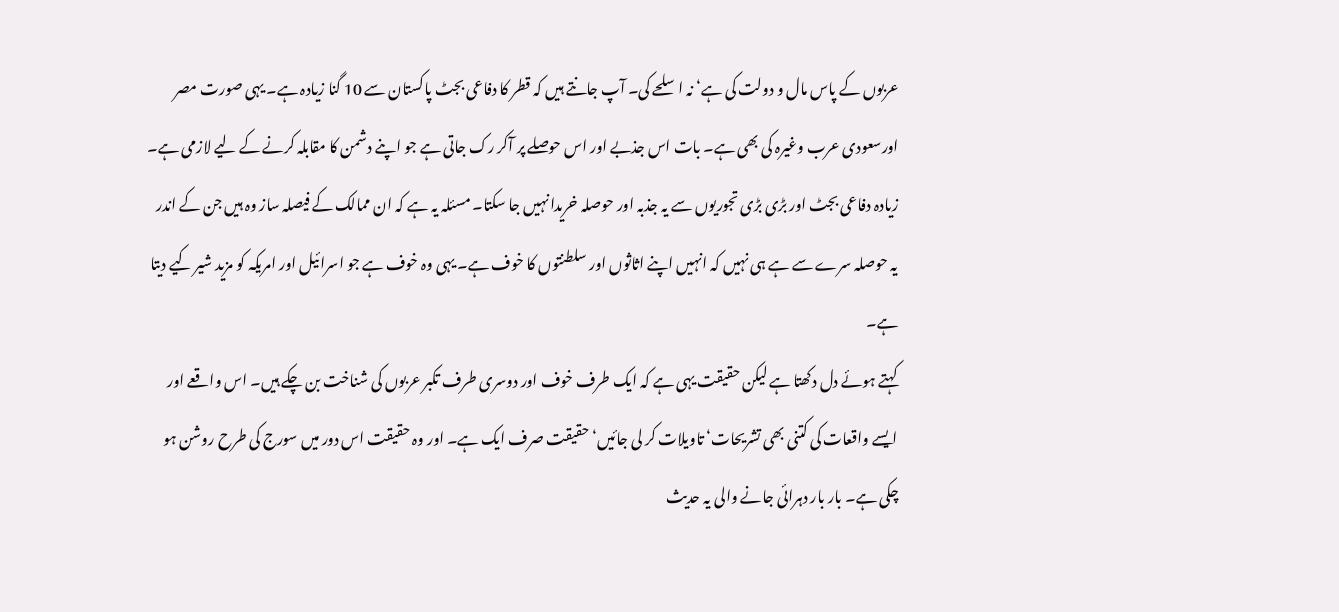عربوں کے پاس مال و دولت کی ہے‘ نہ اسلحے کی۔ آپ جانتے ہیں کہ قطر کا دفاعی بجٹ پاکستان سے 10 گنا زیادہ ہے۔ یہی صورت مصر اورسعودی عرب وغیرہ کی بھی ہے۔ بات اس جذبے اور اس حوصلے پر آکر رک جاتی ہے جو اپنے دشمن کا مقابلہ کرنے کے لیے لازمی ہے۔ زیادہ دفاعی بجٹ اور بڑی بڑی تجوریوں سے یہ جذبہ اور حوصلہ خریدا نہیں جا سکتا۔ مسئلہ یہ ہے کہ ان ممالک کے فیصلہ ساز وہ ہیں جن کے اندر یہ حوصلہ سرے سے ہے ہی نہیں کہ انہیں اپنے اثاثوں اور سلطنتوں کا خوف ہے۔ یہی وہ خوف ہے جو اسرائیل اور امریکہ کو مزید شیر کیے دیتا ہے۔
کہتے ہوئے دل دکھتا ہے لیکن حقیقت یہی ہے کہ ایک طرف خوف اور دوسری طرف تکبر عربوں کی شناخت بن چکے ہیں۔ اس واقعے اور ایسے واقعات کی کتنی بھی تشریحات‘ تاویلات کر لی جائیں‘ حقیقت صرف ایک ہے۔ اور وہ حقیقت اس دور میں سورج کی طرح روشن ہو چکی ہے۔ بار بار دہرائی جانے والی یہ حدیث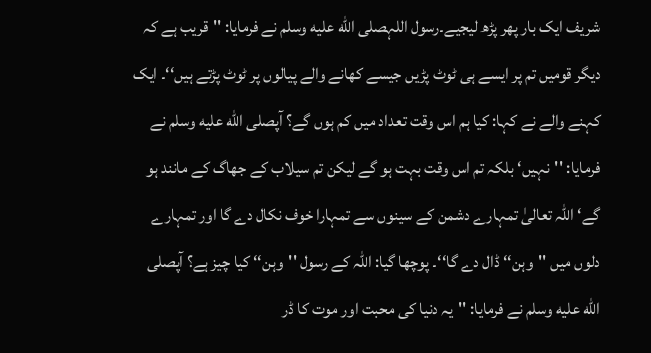شریف ایک بار پھر پڑھ لیجیے۔رسول اللہصلى الله عليه وسلم نے فرمایا: ''قریب ہے کہ دیگر قومیں تم پر ایسے ہی ٹوٹ پڑیں جیسے کھانے والے پیالوں پر ٹوٹ پڑتے ہیں‘‘۔ ایک کہنے والے نے کہا: کیا ہم اس وقت تعداد میں کم ہوں گے؟ آپصلى الله عليه وسلم نے فرمایا: ''نہیں‘ بلکہ تم اس وقت بہت ہو گے لیکن تم سیلاب کے جھاگ کے مانند ہو گے‘ اللہ تعالیٰ تمہارے دشمن کے سینوں سے تمہارا خوف نکال دے گا اور تمہارے دلوں میں ''وہن‘‘ ڈال دے گا‘‘۔ پوچھا گیا: اللہ کے رسول ''وہن‘‘ کیا چیز ہے؟ آپصلى الله عليه وسلم نے فرمایا: ''یہ دنیا کی محبت اور موت کا ڈر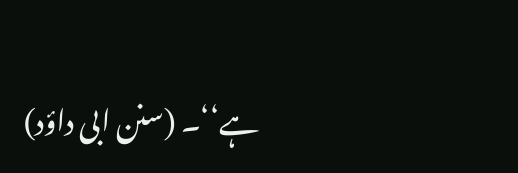ہے‘‘۔ (سنن ابی داؤد)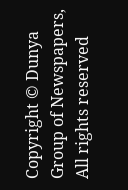Copyright © Dunya Group of Newspapers, All rights reserved